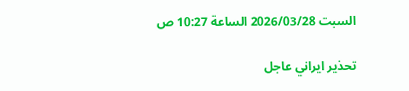السبت 2026/03/28 الساعة 10:27 ص

تحذير ايراني عاجل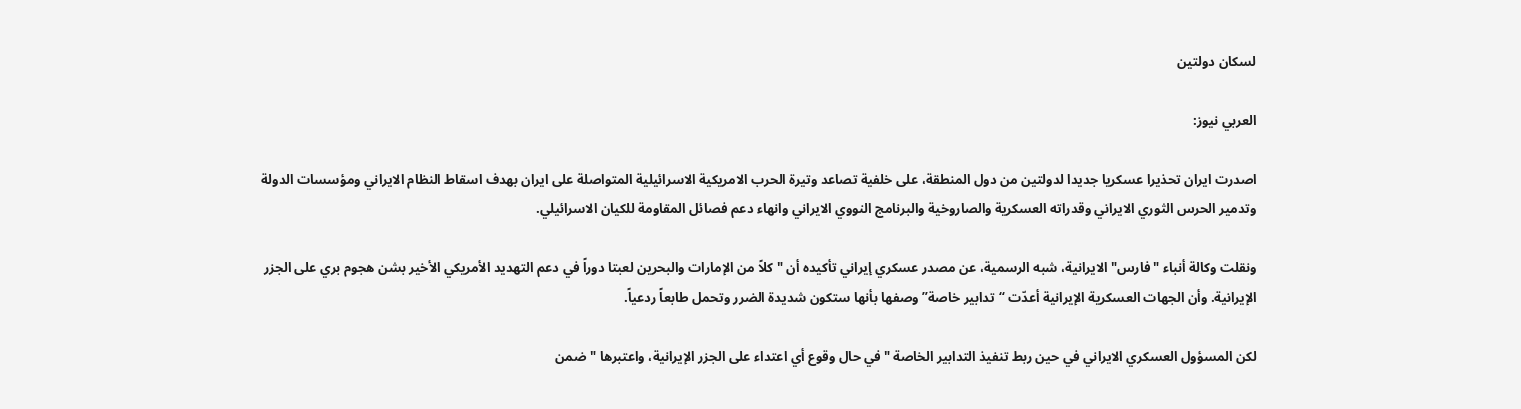لسكان دولتين

العربي نيوز:

اصدرت ايران تحذيرا عسكريا جديدا لدولتين من دول المنطقة، على خلفية تصاعد وتيرة الحرب الامريكية الاسرائيلية المتواصلة على ايران بهدف اسقاط النظام الايراني ومؤسسات الدولة وتدمير الحرس الثوري الايراني وقدراته العسكرية والصاروخية والبرنامج النووي الايراني وانهاء دعم فصائل المقاومة للكيان الاسرائيلي.

ونقلت وكالة أنباء "فارس" الايرانية، شبه الرسمية، عن مصدر عسكري إيراني تأكيده أن "كلاً من الإمارات والبحرين لعبتا دوراً في دعم التهديد الأمريكي الأخير بشن هجوم بري على الجزر الإيرانية. وأن الجهات العسكرية الإيرانية أعدّت “تدابير خاصة” وصفها بأنها ستكون شديدة الضرر وتحمل طابعاً ردعياً.

لكن المسؤول العسكري الايراني في حين ربط تنفيذ التدابير الخاصة "في حال وقوع أي اعتداء على الجزر الإيرانية، واعتبرها "ضمن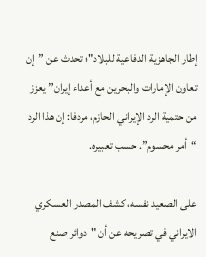إطار الجاهزية الدفاعية للبلاد"؛ تحدث عن ”إن تعاون الإمارات والبحرين مع أعداء إيران” يعزز من حتمية الرد الإيراني الحازم، مردفا: إن هذا الرد “أمر محسوم”. حسب تعبيره.

على الصعيد نفسه، كشف المصدر العسكري الايراني في تصريحه عن أن "دوائر صنع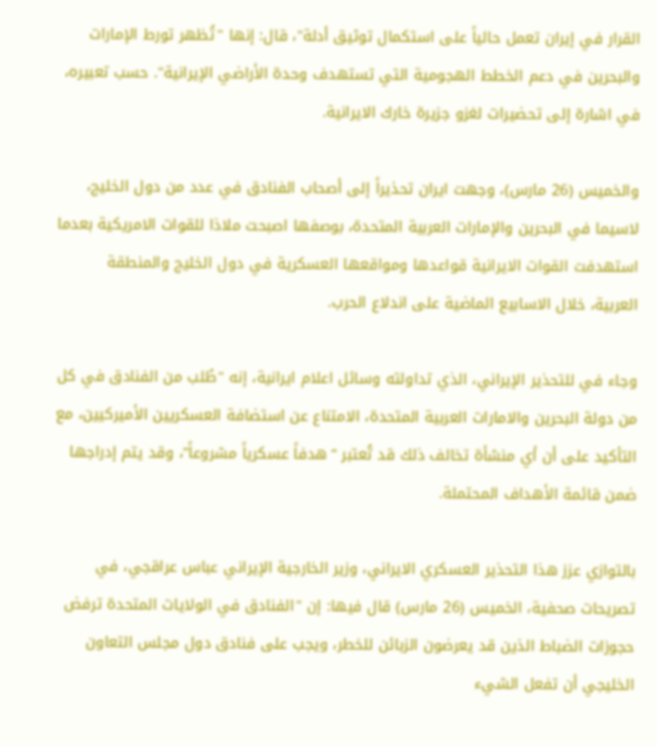القرار في إيران تعمل حالياً على استكمال توثيق أدلة"، قال: إنها "تُظهر تورط الإمارات والبحرين في دعم الخطط الهجومية التي تستهدف وحدة الأراضي الإيرانية". حسب تعبيره، في اشارة إلى تحضيرات لغزو جزيرة خارك الايرانية.

والخميس (26 مارس)، وجهت ايران تحذيراً إلى أصحاب الفنادق في عدد من دول الخليج، لاسيما في البحرين والإمارات العربية المتحدة، بوصفها اصبحت ملاذا للقوات الامريكية بعدما استهدفت القوات الايرانية قواعدها ومواقعها العسكرية في دول الخليج والمنطقة العربية، خلال الاسابيع الماضية على اندلاع الحرب.

وجاء في للتحذير الإيراني، الذي تداولته وسائل اعلام ايرانية، إنه "طُلب من الفنادق في كل من دولة البحرين والامارات العربية المتحدة، الامتناع عن استضافة العسكريين الأميركيين، مع التأكيد على أن أي منشأة تخالف ذلك قد تُعتبر “هدفاً عسكرياً مشروعاً”، وقد يتم إدراجها ضمن قائمة الأهداف المحتملة.

بالتوازي عزز هذا التحذير العسكري الايراني، وزير الخارجية الإيراني عباس عراقجي، في تصريحات صحفية، الخميس (26 مارس) قال فيها: إن "الفنادق في الولايات المتحدة ترفض حجوزات الضباط الذين قد يعرضون الزبائن للخطر، ويجب على فنادق دول مجلس التعاون الخليجي أن تفعل الشيء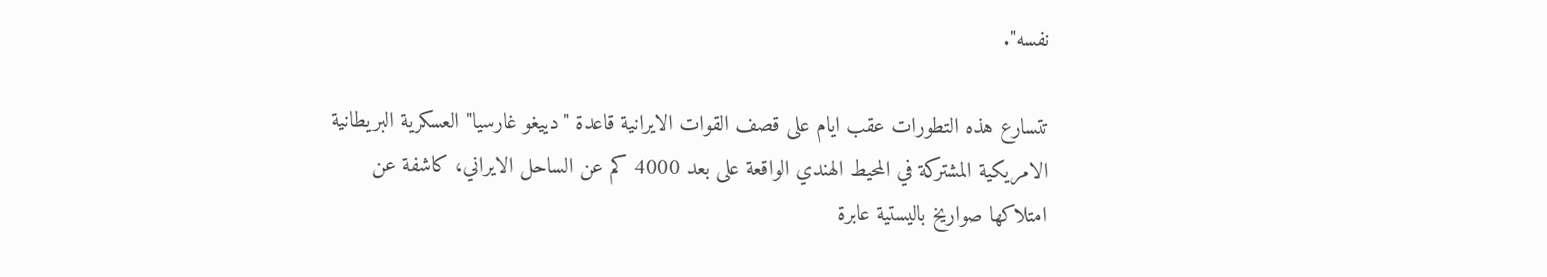نفسه".

تتسارع هذه التطورات عقب ايام على قصف القوات الايرانية قاعدة "دييغو غارسيا" العسكرية البريطانية الامريكية المشتركة في المحيط الهندي الواقعة على بعد 4000 كم عن الساحل الايراني، كاشفة عن امتلاكها صواريخ باليستية عابرة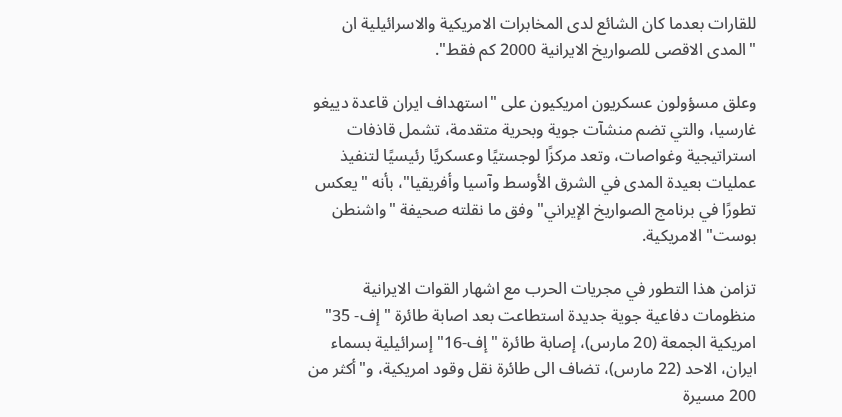للقارات بعدما كان الشائع لدى المخابرات الامريكية والاسرائيلية ان "المدى الاقصى للصواريخ الايرانية 2000 كم فقط".

وعلق مسؤولون عسكريون امريكيون على "استهداف ايران قاعدة دييغو غارسيا، والتي تضم منشآت جوية وبحرية متقدمة، تشمل قاذفات استراتيجية وغواصات، وتعد مركزًا لوجستيًا وعسكريًا رئيسيًا لتنفيذ عمليات بعيدة المدى في الشرق الأوسط وآسيا وأفريقيا"، بأنه "يعكس تطورًا في برنامج الصواريخ الإيراني" وفق ما نقلته صحيفة "واشنطن بوست" الامريكية.

تزامن هذا التطور في مجريات الحرب مع اشهار القوات الايرانية منظومات دفاعية جوية جديدة استطاعت بعد اصابة طائرة "إف- 35" امريكية الجمعة (20 مارس)، إصابة طائرة "إف-16" إسرائيلية بسماء ايران، الاحد (22 مارس)، تضاف الى طائرة نقل وقود امريكية، و"أكثر من 200 مسيرة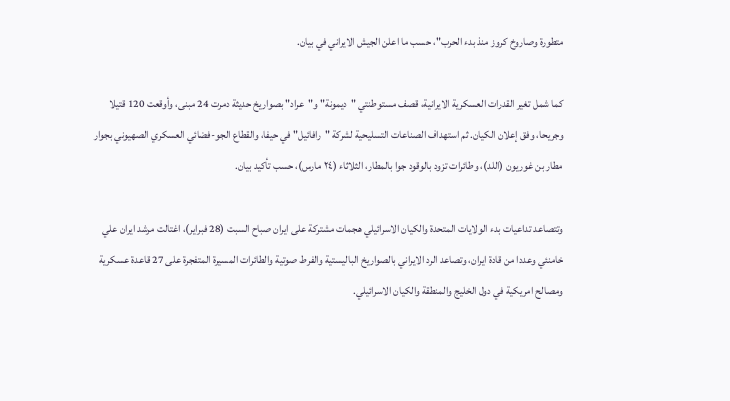متطورة وصاروخ كروز منذ بدء الحرب"، حسب ما اعلن الجيش الايراني في بيان.

كما شمل تغير القدرات العسكرية الايرانية، قصف مستوطنتي "ديمونة" و"عراد" بصواريخ حديثة دمرت 24 مبنى، وأوقعت 120 قتيلا وجريحا، وفق إعلان الكيان. ثم استهداف الصناعات التسليحية لشركة "رافائيل" في حيفا، والقطاع الجو-فضائي العسكري الصهيوني بجوار مطار بن غوريون (اللد)، وطائرات تزود بالوقود جوا بالمطار، الثلاثاء (٢٤ مارس)، حسب تأكيد بيان.

وتتصاعد تداعيات بدء الولايات المتحدة والكيان الاسرائيلي هجمات مشتركة على ايران صباح السبت (28 فبراير)، اغتالت مرشد ايران علي خامنئي وعددا من قادة ايران، وتصاعد الرد الايراني بالصواريخ الباليستية والفرط صوتية والطائرات المسيرة المتفجرة على 27 قاعدة عسكرية ومصالح امريكية في دول الخليج والمنطقة والكيان الاسرائيلي.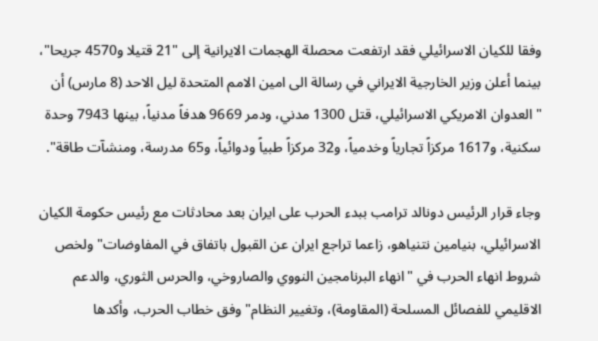وفقا للكيان الاسرائيلي فقد ارتفعت محصلة الهجمات الايرانية إلى "21 قتيلا و4570 جريحا"، بينما أعلن وزير الخارجية الايراني في رسالة الى امين الامم المتحدة ليل الاحد (8 مارس) أن "العدوان الامريكي الاسرائيلي، قتل 1300 مدني، ودمر 9669 هدفاً مدنياً، بينها 7943 وحدة سكنية، و1617 مركزاً تجارياً وخدمياً، و32 مركزاً طبياً ودوائياً، و65 مدرسة، ومنشآت طاقة".

وجاء قرار الرئيس دونالد ترامب ببدء الحرب على ايران بعد محادثات مع رئيس حكومة الكيان الاسرائيلي، بنيامين نتنياهو، زاعما تراجع ايران عن القبول باتفاق في المفاوضات" ولخص شروط انهاء الحرب في "انهاء البرنامجين النووي والصاروخي، والحرس الثوري، والدعم الاقليمي للفصائل المسلحة (المقاومة)، وتغيير النظام" وفق خطاب الحرب، وأكدها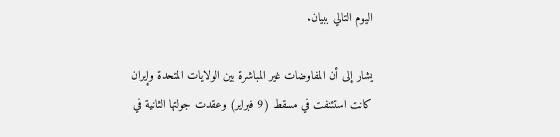اليوم التالي ببيان.

يشار إلى أن المفاوضات غير المباشرة بين الولايات المتحدة وإيران كانت استئنفت في مسقط (9 فبراير) وعقدت جولتها الثانية في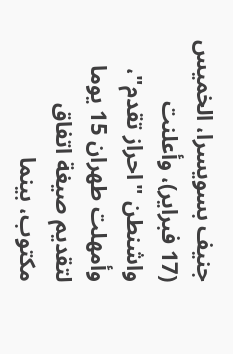جنيف بسويسرا، الخميس (17 فبراير)، وأعلنت واشنطن "احراز تقدم"، وأمهلت طهران 15 يوما لتقديم صيغة اتفاق مكتوب، بينما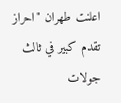اعلنت طهران "احراز تقدم كبير في ثالث جولات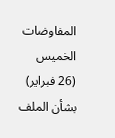المفاوضات الخميس (26 فبراير) بشأن الملف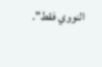النووي فقط".